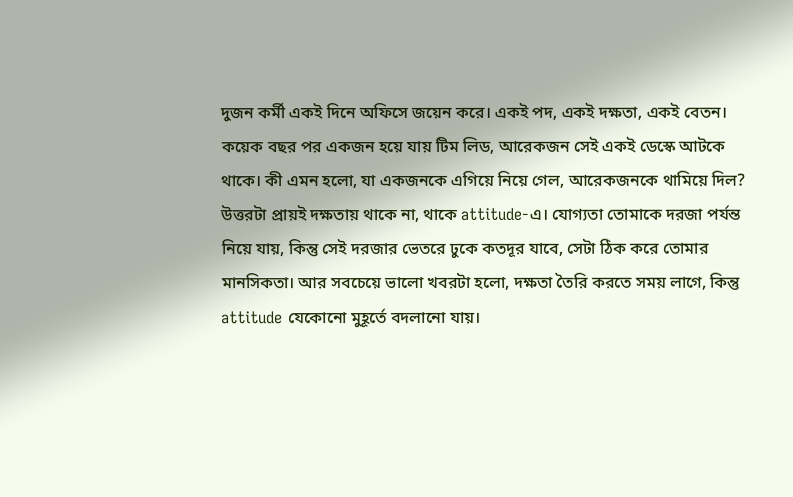দুজন কর্মী একই দিনে অফিসে জয়েন করে। একই পদ, একই দক্ষতা, একই বেতন। কয়েক বছর পর একজন হয়ে যায় টিম লিড, আরেকজন সেই একই ডেস্কে আটকে থাকে। কী এমন হলো, যা একজনকে এগিয়ে নিয়ে গেল, আরেকজনকে থামিয়ে দিল?
উত্তরটা প্রায়ই দক্ষতায় থাকে না, থাকে attitude-এ। যোগ্যতা তোমাকে দরজা পর্যন্ত নিয়ে যায়, কিন্তু সেই দরজার ভেতরে ঢুকে কতদূর যাবে, সেটা ঠিক করে তোমার মানসিকতা। আর সবচেয়ে ভালো খবরটা হলো, দক্ষতা তৈরি করতে সময় লাগে, কিন্তু attitude যেকোনো মুহূর্তে বদলানো যায়।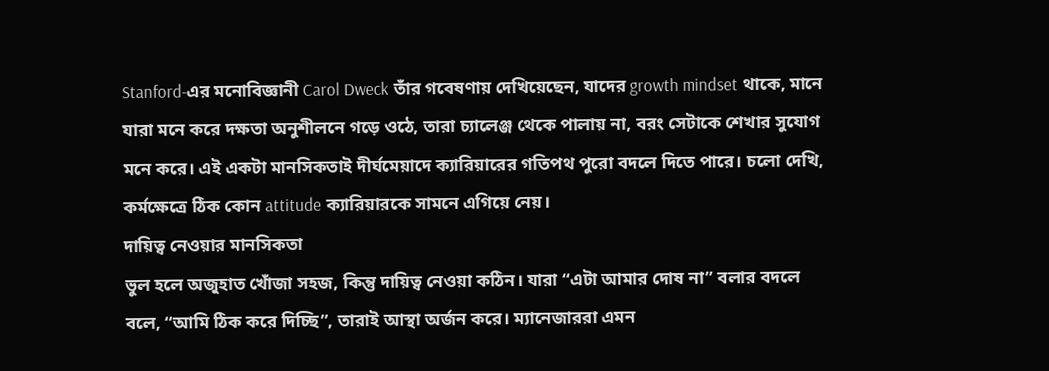Stanford-এর মনোবিজ্ঞানী Carol Dweck তাঁর গবেষণায় দেখিয়েছেন, যাদের growth mindset থাকে, মানে যারা মনে করে দক্ষতা অনুশীলনে গড়ে ওঠে, তারা চ্যালেঞ্জ থেকে পালায় না, বরং সেটাকে শেখার সুযোগ মনে করে। এই একটা মানসিকতাই দীর্ঘমেয়াদে ক্যারিয়ারের গতিপথ পুরো বদলে দিতে পারে। চলো দেখি, কর্মক্ষেত্রে ঠিক কোন attitude ক্যারিয়ারকে সামনে এগিয়ে নেয়।
দায়িত্ব নেওয়ার মানসিকতা
ভুল হলে অজুহাত খোঁজা সহজ, কিন্তু দায়িত্ব নেওয়া কঠিন। যারা “এটা আমার দোষ না” বলার বদলে বলে, “আমি ঠিক করে দিচ্ছি”, তারাই আস্থা অর্জন করে। ম্যানেজাররা এমন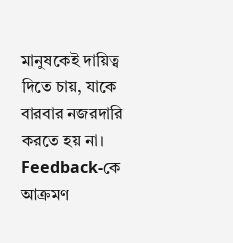মানুষকেই দায়িত্ব দিতে চায়, যাকে বারবার নজরদারি করতে হয় না।
Feedback-কে আক্রমণ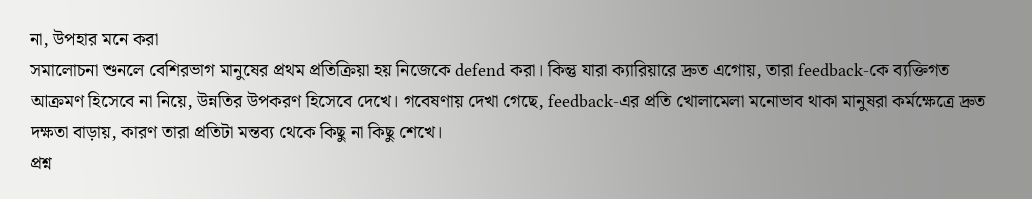না, উপহার মনে করা
সমালোচনা শুনলে বেশিরভাগ মানুষের প্রথম প্রতিক্রিয়া হয় নিজেকে defend করা। কিন্তু যারা ক্যারিয়ারে দ্রুত এগোয়, তারা feedback-কে ব্যক্তিগত আক্রমণ হিসেবে না নিয়ে, উন্নতির উপকরণ হিসেবে দেখে। গবেষণায় দেখা গেছে, feedback-এর প্রতি খোলামেলা মনোভাব থাকা মানুষরা কর্মক্ষেত্রে দ্রুত দক্ষতা বাড়ায়, কারণ তারা প্রতিটা মন্তব্য থেকে কিছু না কিছু শেখে।
প্রশ্ন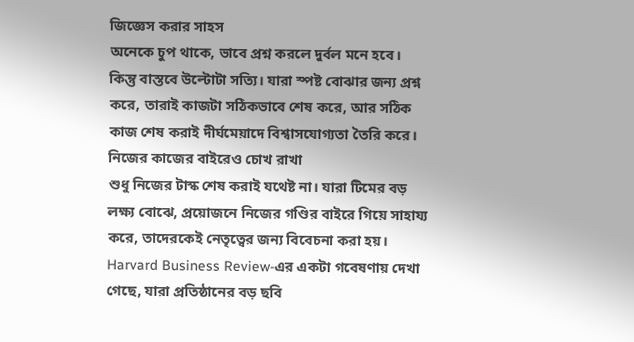জিজ্ঞেস করার সাহস
অনেকে চুপ থাকে, ভাবে প্রশ্ন করলে দুর্বল মনে হবে। কিন্তু বাস্তবে উল্টোটা সত্যি। যারা স্পষ্ট বোঝার জন্য প্রশ্ন করে, তারাই কাজটা সঠিকভাবে শেষ করে, আর সঠিক কাজ শেষ করাই দীর্ঘমেয়াদে বিশ্বাসযোগ্যতা তৈরি করে।
নিজের কাজের বাইরেও চোখ রাখা
শুধু নিজের টাস্ক শেষ করাই যথেষ্ট না। যারা টিমের বড় লক্ষ্য বোঝে, প্রয়োজনে নিজের গণ্ডির বাইরে গিয়ে সাহায্য করে, তাদেরকেই নেতৃত্বের জন্য বিবেচনা করা হয়। Harvard Business Review-এর একটা গবেষণায় দেখা গেছে, যারা প্রতিষ্ঠানের বড় ছবি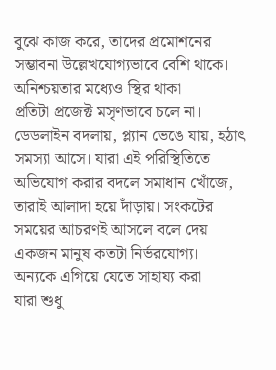বুঝে কাজ করে, তাদের প্রমোশনের সম্ভাবনা উল্লেখযোগ্যভাবে বেশি থাকে।
অনিশ্চয়তার মধ্যেও স্থির থাকা
প্রতিটা প্রজেক্ট মসৃণভাবে চলে না। ডেডলাইন বদলায়, প্ল্যান ভেঙে যায়, হঠাৎ সমস্যা আসে। যারা এই পরিস্থিতিতে অভিযোগ করার বদলে সমাধান খোঁজে, তারাই আলাদা হয়ে দাঁড়ায়। সংকটের সময়ের আচরণই আসলে বলে দেয় একজন মানুষ কতটা নির্ভরযোগ্য।
অন্যকে এগিয়ে যেতে সাহায্য করা
যারা শুধু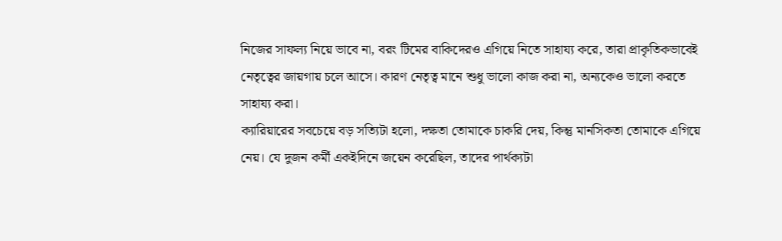নিজের সাফল্য নিয়ে ভাবে না, বরং টিমের বাকিদেরও এগিয়ে নিতে সাহায্য করে, তারা প্রাকৃতিকভাবেই নেতৃত্বের জায়গায় চলে আসে। কারণ নেতৃত্ব মানে শুধু ভালো কাজ করা না, অন্যকেও ভালো করতে সাহায্য করা।
ক্যারিয়ারের সবচেয়ে বড় সত্যিটা হলো, দক্ষতা তোমাকে চাকরি দেয়, কিন্তু মানসিকতা তোমাকে এগিয়ে নেয়। যে দুজন কর্মী একইদিনে জয়েন করেছিল, তাদের পার্থক্যটা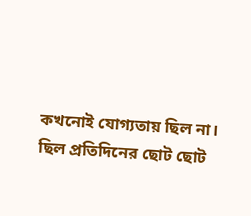কখনোই যোগ্যতায় ছিল না। ছিল প্রতিদিনের ছোট ছোট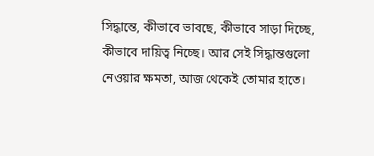সিদ্ধান্তে, কীভাবে ভাবছে, কীভাবে সাড়া দিচ্ছে, কীভাবে দায়িত্ব নিচ্ছে। আর সেই সিদ্ধান্তগুলো নেওয়ার ক্ষমতা, আজ থেকেই তোমার হাতে।